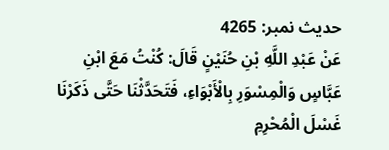حدیث نمبر: 4265
عَنْ عَبْدِ اللَّهِ بْنِ حُنَيْنٍ قَالَ: كُنْتُ مَعَ ابْنِ عَبَّاسٍ وَالْمِسْوَرِ بِالْأَبْوَاءِ، فَتَحَدَّثْنَا حَتَّى ذَكَرْنَا غَسْلَ الْمُحْرِمِ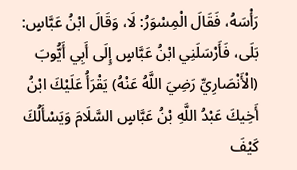رَأْسَهُ، فَقَالَ الْمِسْوَرُ: لَا، وَقَالَ ابْنُ عَبَّاسٍ: بَلَى، فَأَرْسَلَنِي ابْنُ عَبَّاسٍ إِلَى أَبِي أَيُّوبَ (الْأَنْصَارِيِّ رَضِيَ اللَّهُ عَنْهُ) يَقْرَأُ عَلَيْكَ ابْنُ أَخِيكَ عَبْدُ اللَّهِ بْنُ عَبَّاسٍ السَّلَامَ وَيَسْأَلُكَ كَيْفَ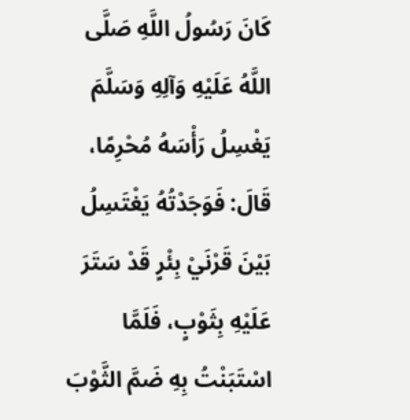كَانَ رَسُولُ اللَّهِ صَلَّى اللَّهُ عَلَيْهِ وَآلِهِ وَسَلَّمَ يَغْسِلُ رَأْسَهُ مُحْرِمًا، قَالَ: فَوَجَدْتُهُ يَغْتَسِلُ بَيْنَ قَرْنَيْ بِئْرٍ قَدْ سَتَرَ عَلَيْهِ بِثَوْبٍ، فَلَمَّا اسْتَبَنْتُ بِهِ ضَمَّ الثَّوْبَ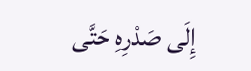إِلَى صَدْرِهِ حَتَّى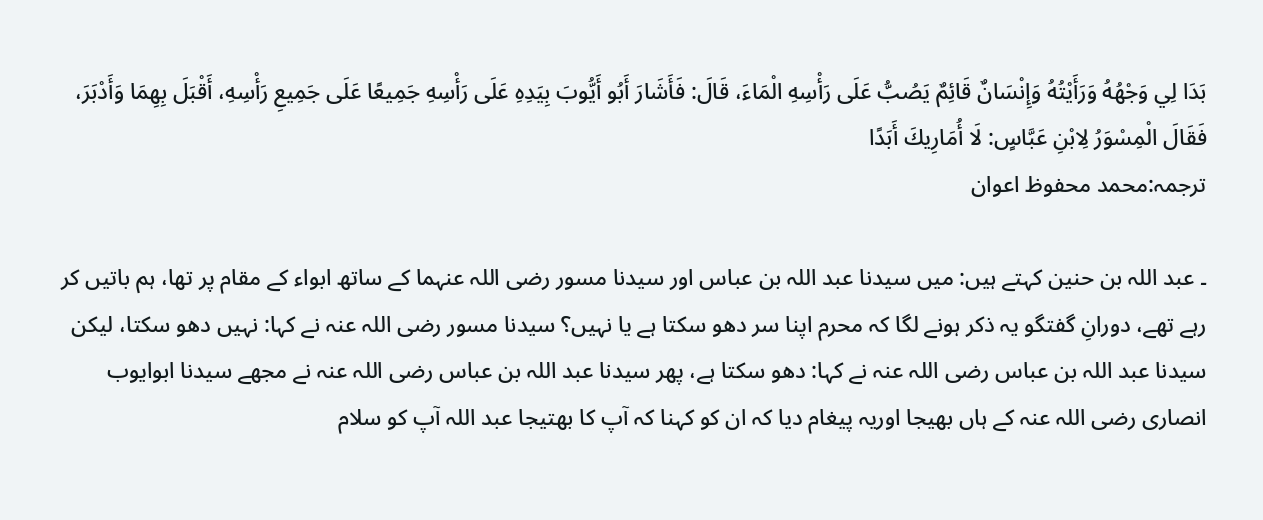بَدَا لِي وَجْهُهُ وَرَأَيْتُهُ وَإِنْسَانٌ قَائِمٌ يَصُبُّ عَلَى رَأْسِهِ الْمَاءَ، قَالَ: فَأَشَارَ أَبُو أَيُّوبَ بِيَدِهِ عَلَى رَأْسِهِ جَمِيعًا عَلَى جَمِيعِ رَأْسِهِ، أَقْبَلَ بِهِمَا وَأَدْبَرَ، فَقَالَ الْمِسْوَرُ لِابْنِ عَبَّاسٍ: لَا أُمَارِيكَ أَبَدًا
ترجمہ:محمد محفوظ اعوان

۔ عبد اللہ بن حنین کہتے ہیں: میں سیدنا عبد اللہ بن عباس اور سیدنا مسور رضی اللہ عنہما کے ساتھ ابواء کے مقام پر تھا، ہم باتیں کر رہے تھے، دورانِ گفتگو یہ ذکر ہونے لگا کہ محرم اپنا سر دھو سکتا ہے یا نہیں؟ سیدنا مسور رضی اللہ عنہ نے کہا: نہیں دھو سکتا، لیکن سیدنا عبد اللہ بن عباس رضی اللہ عنہ نے کہا: دھو سکتا ہے، پھر سیدنا عبد اللہ بن عباس رضی اللہ عنہ نے مجھے سیدنا ابوایوب انصاری رضی اللہ عنہ کے ہاں بھیجا اوریہ پیغام دیا کہ ان کو کہنا کہ آپ کا بھتیجا عبد اللہ آپ کو سلام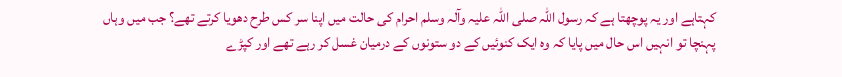کہتاہے اور یہ پوچھتا ہے کہ رسول اللہ صلی اللہ علیہ وآلہ وسلم احرام کی حالت میں اپنا سر کس طرح دھویا کرتے تھے؟ جب میں وہاں پہنچا تو انہیں اس حال میں پایا کہ وہ ایک کنوئیں کے دو ستونوں کے درمیان غسل کر رہے تھے اور کپڑے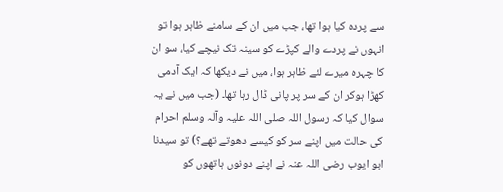سے پردہ کیا ہوا تھا، جب میں ان کے سامنے ظاہر ہوا تو انہوں نے پردے والے کپڑے کو سینہ تک نیچے کیا، سو ان کا چہرہ میرے لئے ظاہر ہوا، میں نے دیکھا کہ ایک آدمی کھڑا ہوکر ان کے سر پر پانی ڈال رہا تھا۔ (جب میں نے یہ سوال کیا کہ رسول اللہ صلی اللہ علیہ وآلہ وسلم احرام کی حالت میں اپنے سر کو کیسے دھوتے تھے؟) تو سیدنا ابو ایوب رضی اللہ عنہ نے اپنے دونوں ہاتھوں کو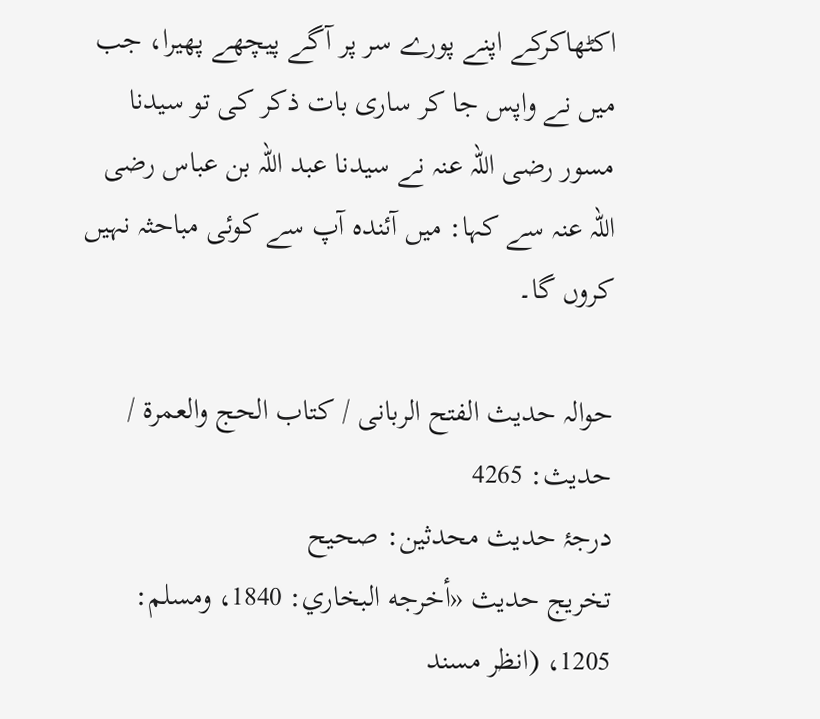اکٹھاکرکے اپنے پورے سر پر آگے پیچھے پھیرا، جب میں نے واپس جا کر ساری بات ذکر کی تو سیدنا مسور رضی اللہ عنہ نے سیدنا عبد اللہ بن عباس رضی اللہ عنہ سے کہا: میں آئندہ آپ سے کوئی مباحثہ نہیں کروں گا۔

حوالہ حدیث الفتح الربانی / كتاب الحج والعمرة / حدیث: 4265
درجۂ حدیث محدثین: صحیح
تخریج حدیث «أخرجه البخاري: 1840، ومسلم: 1205، (انظر مسند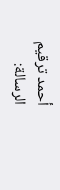أحمد ترقيم الرسالة: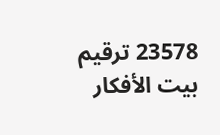23578 ترقیم بيت الأفكار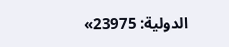الدولية: 23975»